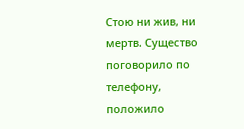Стою ни жив, ни мертв. Существо поговорило по телефону, положило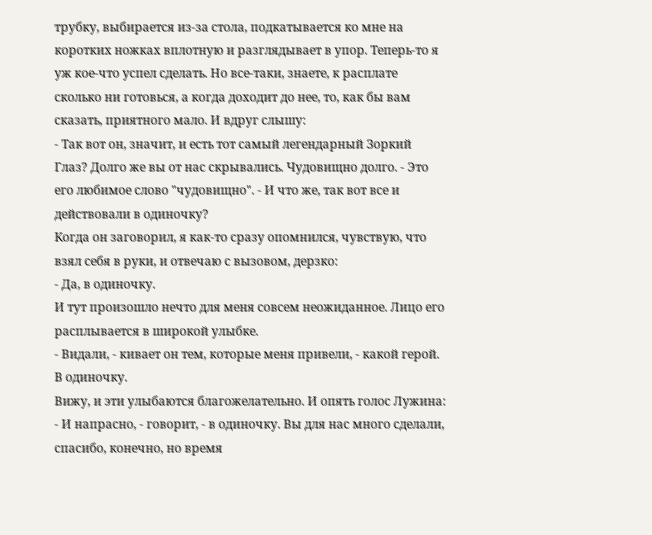трубку, выбирается из-за стола, подкатывается ко мне на коротких ножках вплотную и разглядывает в упор. Теперь-то я уж кое-что успел сделать. Но все-таки, знаете, к расплате сколько ни готовься, а когда доходит до нее, то, как бы вам сказать, приятного мало. И вдруг слышу:
- Так вот он, значит, и есть тот самый легендарный Зоркий Глаз? Долго же вы от нас скрывались. Чудовищно долго. - Это его любимое слово "чудовищно". - И что же, так вот все и действовали в одиночку?
Когда он заговорил, я как-то сразу опомнился, чувствую, что взял себя в руки, и отвечаю с вызовом, дерзко:
- Да, в одиночку.
И тут произошло нечто для меня совсем неожиданное. Лицо его расплывается в широкой улыбке.
- Видали, - кивает он тем, которые меня привели, - какой герой. В одиночку.
Вижу, и эти улыбаются благожелательно. И опять голос Лужина:
- И напрасно, - говорит, - в одиночку. Вы для нас много сделали, спасибо, конечно, но время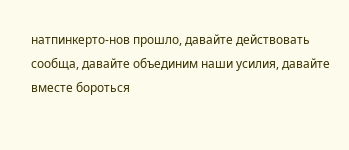натпинкерто-нов прошло, давайте действовать сообща, давайте объединим наши усилия, давайте вместе бороться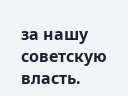за нашу советскую власть.